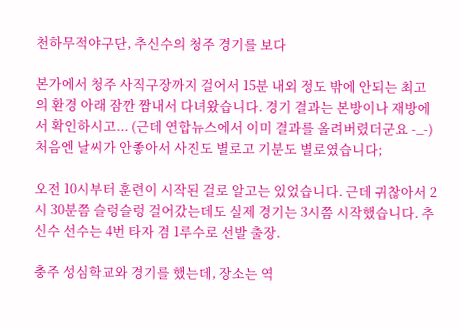천하무적야구단, 추신수의 청주 경기를 보다

본가에서 청주 사직구장까지 걸어서 15분 내외 정도 밖에 안되는 최고의 환경 아래 잠깐 짬내서 다녀왔습니다. 경기 결과는 본방이나 재방에서 확인하시고... (근데 연합뉴스에서 이미 결과를 올려버렸더군요 -_-) 처음엔 날씨가 안좋아서 사진도 별로고 기분도 별로였습니다;

오전 10시부터 훈련이 시작된 걸로 알고는 있었습니다. 근데 귀찮아서 2시 30분쯤 슬렁슬렁 걸어갔는데도 실제 경기는 3시쯤 시작했습니다. 추신수 선수는 4번 타자 겸 1루수로 선발 출장.

충주 성심학교와 경기를 했는데, 장소는 역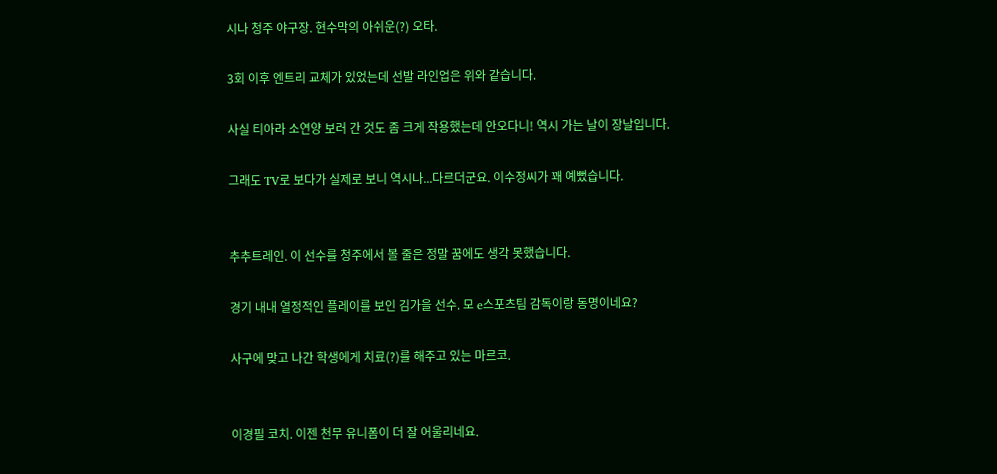시나 청주 야구장. 현수막의 아쉬운(?) 오타.

3회 이후 엔트리 교체가 있었는데 선발 라인업은 위와 같습니다.

사실 티아라 소연양 보러 간 것도 좀 크게 작용했는데 안오다니! 역시 가는 날이 장날입니다.

그래도 TV로 보다가 실제로 보니 역시나...다르더군요. 이수정씨가 꽤 예뻤습니다.


추추트레인. 이 선수를 청주에서 볼 줄은 정말 꿈에도 생각 못했습니다.

경기 내내 열정적인 플레이를 보인 김가을 선수. 모 e스포츠팀 감독이랑 동명이네요?

사구에 맞고 나간 학생에게 치료(?)를 해주고 있는 마르코.


이경필 코치. 이젠 천무 유니폼이 더 잘 어울리네요.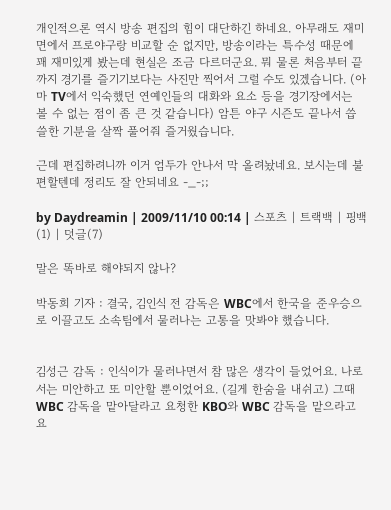개인적으론 역시 방송 편집의 힘이 대단하긴 하네요. 아무래도 재미면에서 프로야구랑 비교할 순 없지만, 방송이라는 특수성 때문에 꽤 재미있게 봤는데 현실은 조금 다르더군요. 뭐 물론 처음부터 끝까지 경기를 즐기기보다는 사진만 찍어서 그럴 수도 있겠습니다. (아마 TV에서 익숙했던 연예인들의 대화와 요소 등을 경기장에서는 볼 수 없는 점이 좀 큰 것 같습니다) 암튼 야구 시즌도 끝나서 씁쓸한 기분을 살짝 풀어줘 즐거웠습니다.

근데 편집하려니까 이거 엄두가 안나서 막 올려놨네요. 보시는데 불편할텐데 정리도 잘 안되네요 -_-;;

by Daydreamin | 2009/11/10 00:14 | 스포츠 | 트랙백 | 핑백(1) | 덧글(7)

말은 똑바로 해야되지 않나?

박동희 기자 : 결국, 김인식 전 감독은 WBC에서 한국을 준우승으로 이끌고도 소속팀에서 물러나는 고통을 맛봐야 했습니다.


김성근 감독 : 인식이가 물러나면서 참 많은 생각이 들었어요. 나로서는 미안하고 또 미안할 뿐이었어요. (길게 한숨을 내쉬고) 그때 WBC 감독을 맡아달라고 요청한 KBO와 WBC 감독을 맡으라고 요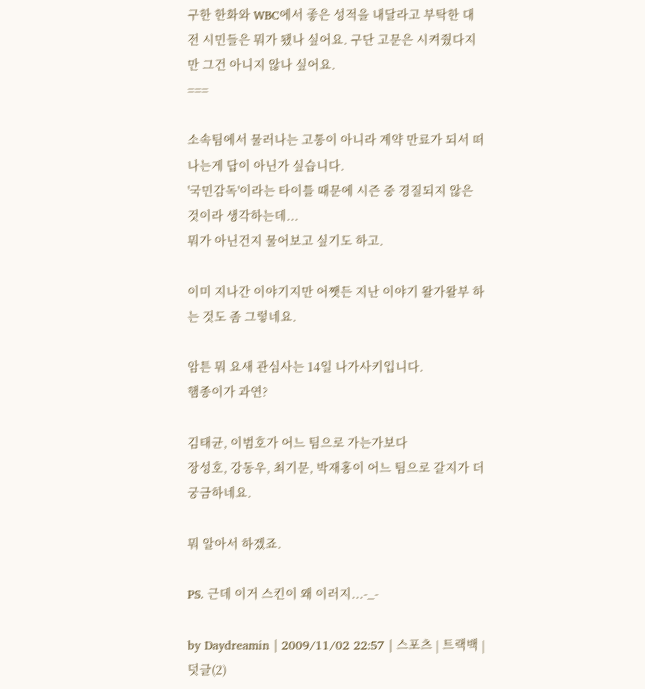구한 한화와 WBC에서 좋은 성적을 내달라고 부탁한 대전 시민들은 뭐가 됐나 싶어요. 구단 고문은 시켜줬다지만 그건 아니지 않나 싶어요.
===

소속팀에서 물러나는 고통이 아니라 계약 만료가 되서 떠나는게 답이 아닌가 싶습니다.
'국민감독'이라는 타이틀 때문에 시즌 중 경질되지 않은 것이라 생각하는데...
뭐가 아닌건지 물어보고 싶기도 하고.

이미 지나간 이야기지만 어쨋든 지난 이야기 왈가왈부 하는 것도 좀 그렇네요.

암튼 뭐 요새 관심사는 14일 나가사키입니다.
햄종이가 과연?

김태균, 이범호가 어느 팀으로 가는가보다
장성호, 강동우, 최기문, 박재홍이 어느 팀으로 갈지가 더 궁금하네요.

뭐 알아서 하겠죠.

PS. 근데 이거 스킨이 왜 이러지...-_-

by Daydreamin | 2009/11/02 22:57 | 스포츠 | 트랙백 | 덧글(2)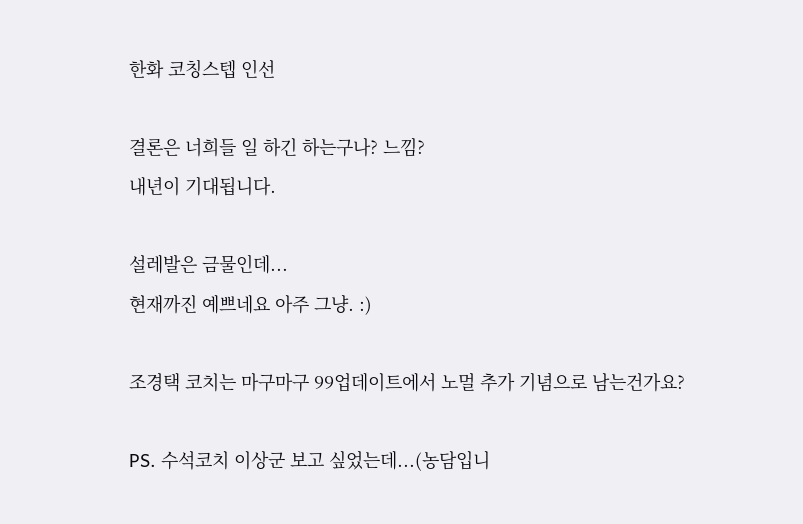한화 코칭스텝 인선

결론은 너희들 일 하긴 하는구나? 느낌?
내년이 기대됩니다.

설레발은 금물인데...
현재까진 예쁘네요 아주 그냥. :)

조경택 코치는 마구마구 99업데이트에서 노멀 추가 기념으로 남는건가요?

PS. 수석코치 이상군 보고 싶었는데...(농담입니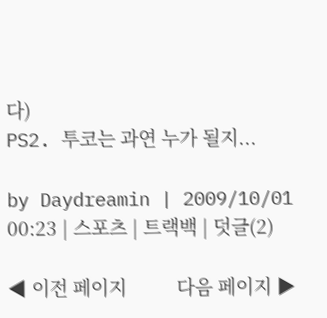다)
PS2. 투코는 과연 누가 될지...

by Daydreamin | 2009/10/01 00:23 | 스포츠 | 트랙백 | 덧글(2)

◀ 이전 페이지          다음 페이지 ▶